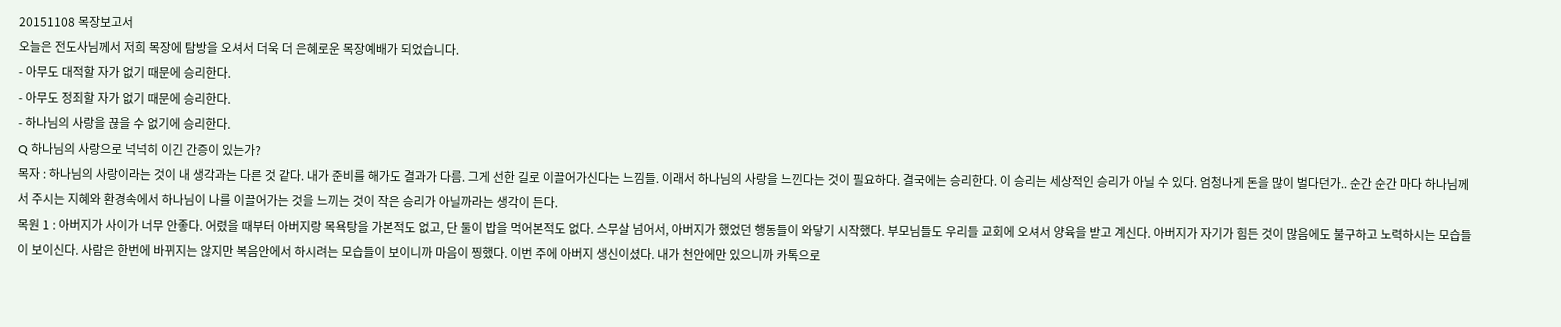20151108 목장보고서
오늘은 전도사님께서 저희 목장에 탐방을 오셔서 더욱 더 은혜로운 목장예배가 되었습니다.
- 아무도 대적할 자가 없기 때문에 승리한다.
- 아무도 정죄할 자가 없기 때문에 승리한다.
- 하나님의 사랑을 끊을 수 없기에 승리한다.
Q 하나님의 사랑으로 넉넉히 이긴 간증이 있는가?
목자 : 하나님의 사랑이라는 것이 내 생각과는 다른 것 같다. 내가 준비를 해가도 결과가 다름. 그게 선한 길로 이끌어가신다는 느낌들. 이래서 하나님의 사랑을 느낀다는 것이 필요하다. 결국에는 승리한다. 이 승리는 세상적인 승리가 아닐 수 있다. 엄청나게 돈을 많이 벌다던가.. 순간 순간 마다 하나님께서 주시는 지혜와 환경속에서 하나님이 나를 이끌어가는 것을 느끼는 것이 작은 승리가 아닐까라는 생각이 든다.
목원 1 : 아버지가 사이가 너무 안좋다. 어렸을 때부터 아버지랑 목욕탕을 가본적도 없고, 단 둘이 밥을 먹어본적도 없다. 스무살 넘어서, 아버지가 했었던 행동들이 와닿기 시작했다. 부모님들도 우리들 교회에 오셔서 양육을 받고 계신다. 아버지가 자기가 힘든 것이 많음에도 불구하고 노력하시는 모습들이 보이신다. 사람은 한번에 바뀌지는 않지만 복음안에서 하시려는 모습들이 보이니까 마음이 찡했다. 이번 주에 아버지 생신이셨다. 내가 천안에만 있으니까 카톡으로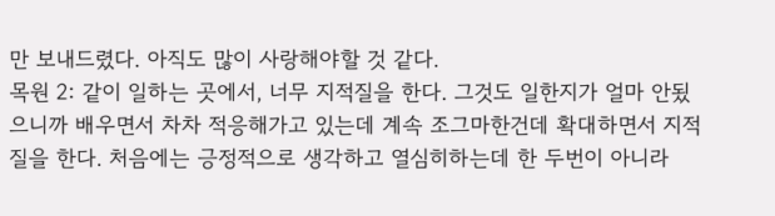만 보내드렸다. 아직도 많이 사랑해야할 것 같다.
목원 2: 같이 일하는 곳에서, 너무 지적질을 한다. 그것도 일한지가 얼마 안됬으니까 배우면서 차차 적응해가고 있는데 계속 조그마한건데 확대하면서 지적질을 한다. 처음에는 긍정적으로 생각하고 열심히하는데 한 두번이 아니라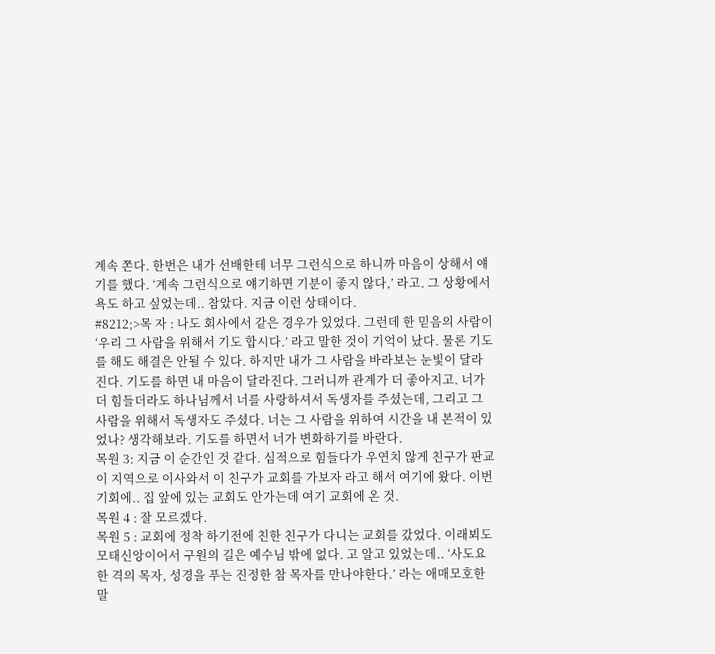계속 쫀다. 한번은 내가 선배한테 너무 그런식으로 하니까 마음이 상해서 얘기를 했다. ‘계속 그런식으로 얘기하면 기분이 좋지 않다,’ 라고. 그 상황에서 욕도 하고 싶었는데.. 참았다. 지금 이런 상태이다.
#8212;>목 자 : 나도 회사에서 같은 경우가 있었다. 그런데 한 믿음의 사람이 ‘우리 그 사람을 위해서 기도 합시다.’ 라고 말한 것이 기억이 났다. 물론 기도를 해도 해결은 안될 수 있다. 하지만 내가 그 사람을 바라보는 눈빛이 달라진다. 기도를 하면 내 마음이 달라진다. 그러니까 관계가 더 좋아지고. 너가 더 힘들더라도 하나님께서 너를 사랑하셔서 독생자를 주셨는데, 그리고 그 사람을 위해서 독생자도 주셨다. 너는 그 사람을 위하여 시간을 내 본적이 있었나? 생각해보라. 기도를 하면서 너가 변화하기를 바란다.
목원 3: 지금 이 순간인 것 같다. 심적으로 힘들다가 우연치 않게 친구가 판교 이 지역으로 이사와서 이 친구가 교회를 가보자 라고 해서 여기에 왔다. 이번 기회에.. 집 앞에 있는 교회도 안가는데 여기 교회에 온 것.
목원 4 : 잘 모르겠다.
목원 5 : 교회에 정착 하기전에 친한 친구가 다니는 교회를 갔었다. 이래뵈도 모태신앙이어서 구원의 길은 예수님 밖에 없다. 고 알고 있었는데.. ‘사도요한 격의 목자, 성경을 푸는 진정한 참 목자를 만나야한다.’ 라는 애매모호한 말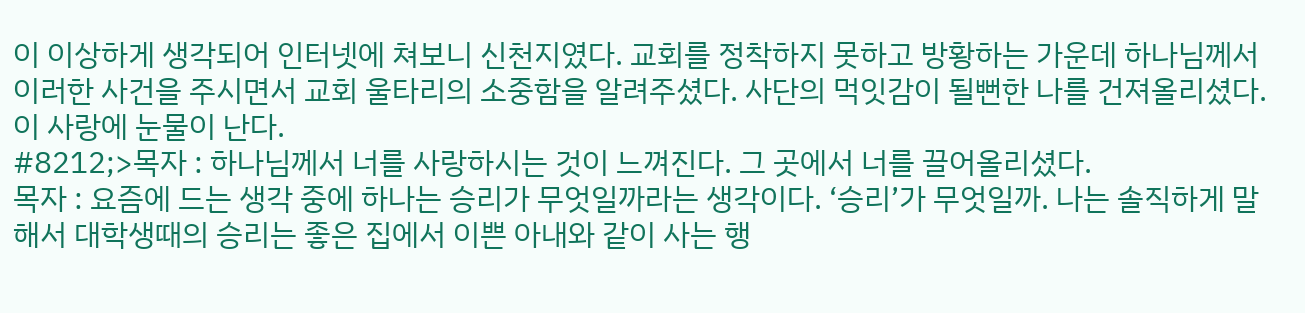이 이상하게 생각되어 인터넷에 쳐보니 신천지였다. 교회를 정착하지 못하고 방황하는 가운데 하나님께서 이러한 사건을 주시면서 교회 울타리의 소중함을 알려주셨다. 사단의 먹잇감이 될뻔한 나를 건져올리셨다. 이 사랑에 눈물이 난다.
#8212;>목자 : 하나님께서 너를 사랑하시는 것이 느껴진다. 그 곳에서 너를 끌어올리셨다.
목자 : 요즘에 드는 생각 중에 하나는 승리가 무엇일까라는 생각이다. ‘승리’가 무엇일까. 나는 솔직하게 말해서 대학생때의 승리는 좋은 집에서 이쁜 아내와 같이 사는 행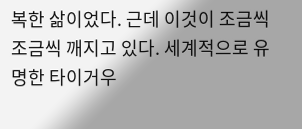복한 삶이었다. 근데 이것이 조금씩 조금씩 깨지고 있다. 세계적으로 유명한 타이거우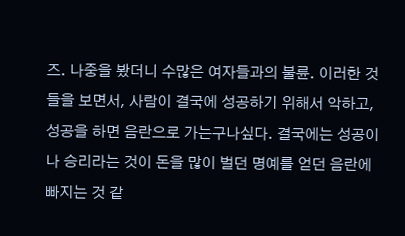즈. 나중을 봤더니 수많은 여자들과의 불륜. 이러한 것들을 보면서, 사람이 결국에 성공하기 위해서 악하고, 성공을 하면 음란으로 가는구나싶다. 결국에는 성공이나 승리라는 것이 돈을 많이 벌던 명예를 얻던 음란에 빠지는 것 같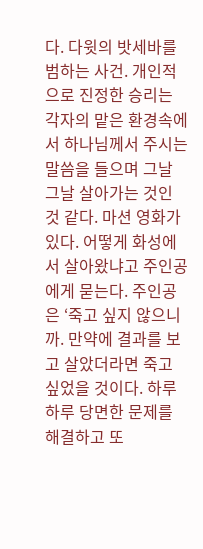다. 다윗의 밧세바를 범하는 사건. 개인적으로 진정한 승리는 각자의 맡은 환경속에서 하나님께서 주시는 말씀을 들으며 그날 그날 살아가는 것인 것 같다. 마션 영화가 있다. 어떻게 화성에서 살아왔냐고 주인공에게 묻는다. 주인공은 ‘죽고 싶지 않으니까. 만약에 결과를 보고 살았더라면 죽고 싶었을 것이다. 하루하루 당면한 문제를 해결하고 또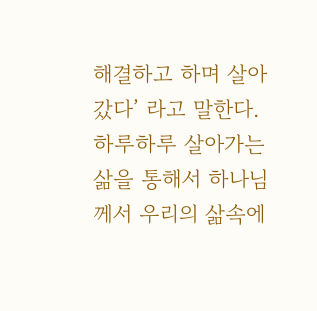해결하고 하며 살아갔다’ 라고 말한다. 하루하루 살아가는 삶을 통해서 하나님께서 우리의 삶속에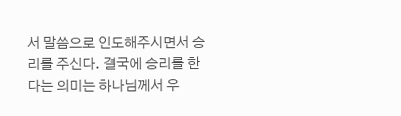서 말씀으로 인도해주시면서 승리를 주신다. 결국에 승리를 한다는 의미는 하나님께서 우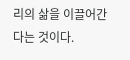리의 삶을 이끌어간다는 것이다.